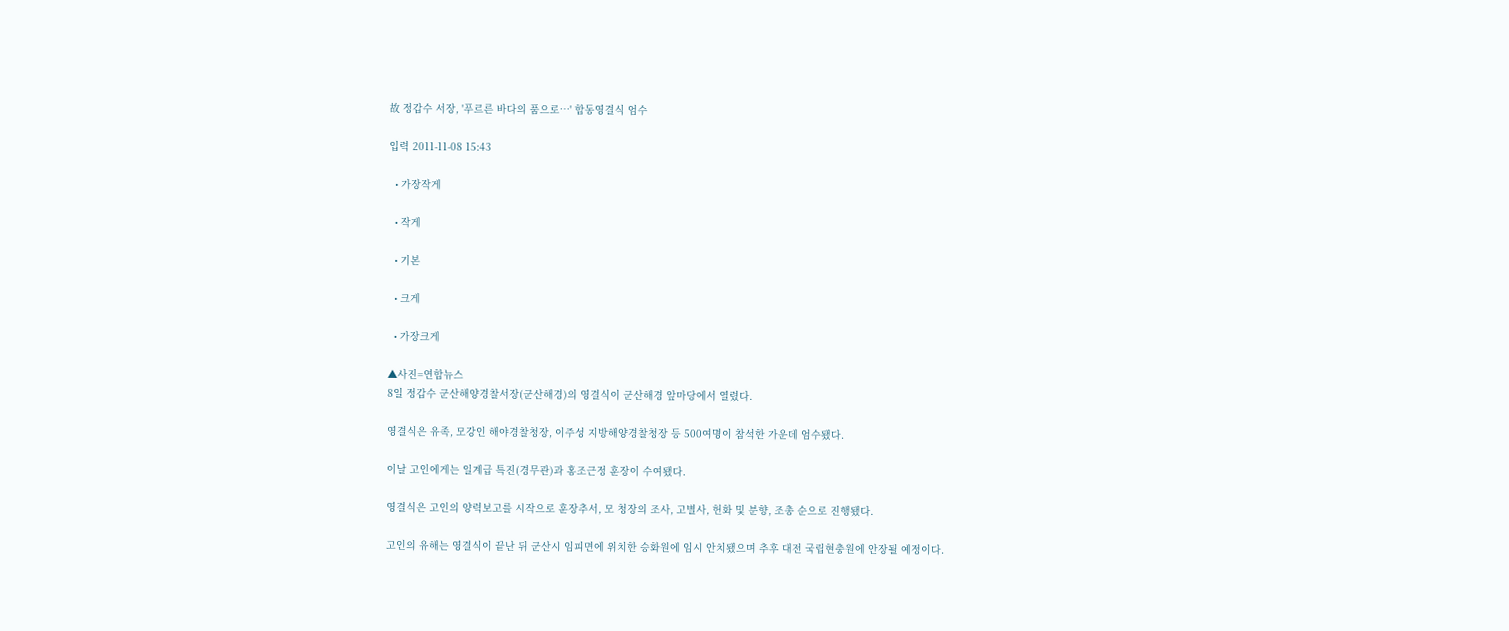故 정갑수 서장, '푸르른 바다의 품으로…' 합동영결식 엄수

입력 2011-11-08 15:43

  • 가장작게

  • 작게

  • 기본

  • 크게

  • 가장크게

▲사진=연합뉴스
8일 정갑수 군산해양경찰서장(군산해경)의 영결식이 군산해경 앞마당에서 열렸다.

영결식은 유족, 모강인 해야경찰청장, 이주성 지방해양경찰청장 등 500여명이 참석한 가운데 엄수됐다.

이날 고인에게는 일계급 특진(경무관)과 홍조근정 훈장이 수여됐다.

영결식은 고인의 양력보고를 시작으로 훈장추서, 모 청장의 조사, 고별사, 헌화 및 분향, 조총 순으로 진행됐다.

고인의 유해는 영결식이 끝난 뒤 군산시 임피면에 위치한 승화원에 임시 안치됐으며 추후 대전 국립현충원에 안장될 예정이다.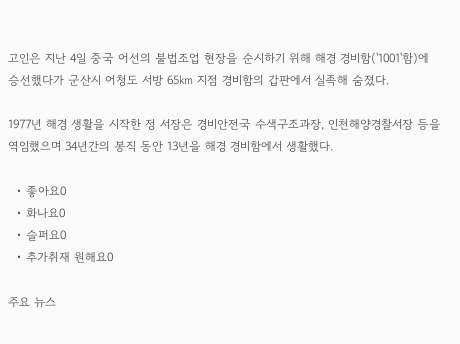고인은 지난 4일 중국 어선의 불법조업 현장을 순시하기 위해 해경 경비함('1001'함)에 승선했다가 군산시 어청도 서방 65㎞ 지점 경비함의 갑판에서 실족해 숨졌다.

1977년 해경 생활을 시작한 정 서장은 경비안전국 수색구조과장, 인천해양경찰서장 등을 역임했으며 34년간의 봉직 동안 13년을 해경 경비함에서 생활했다.

  • 좋아요0
  • 화나요0
  • 슬퍼요0
  • 추가취재 원해요0

주요 뉴스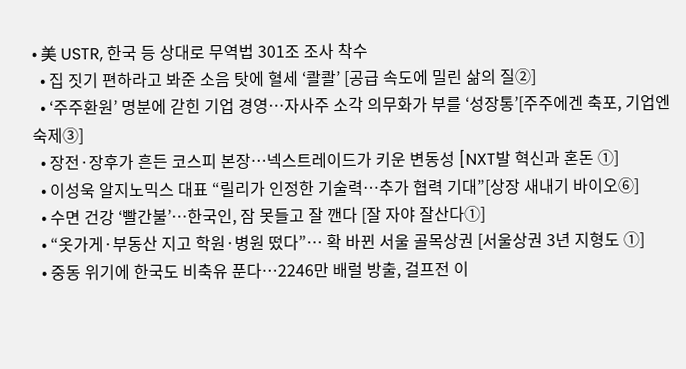• 美 USTR, 한국 등 상대로 무역법 301조 조사 착수
  • 집 짓기 편하라고 봐준 소음 탓에 혈세 ‘콸콸’ [공급 속도에 밀린 삶의 질②]
  • ‘주주환원’ 명분에 갇힌 기업 경영…자사주 소각 의무화가 부를 ‘성장통’[주주에겐 축포, 기업엔 숙제③]
  • 장전·장후가 흔든 코스피 본장…넥스트레이드가 키운 변동성 [NXT발 혁신과 혼돈 ①]
  • 이성욱 알지노믹스 대표 “릴리가 인정한 기술력…추가 협력 기대”[상장 새내기 바이오⑥]
  • 수면 건강 ‘빨간불’…한국인, 잠 못들고 잘 깬다 [잘 자야 잘산다①]
  • “옷가게·부동산 지고 학원·병원 떴다”… 확 바뀐 서울 골목상권 [서울상권 3년 지형도 ①]
  • 중동 위기에 한국도 비축유 푼다…2246만 배럴 방출, 걸프전 이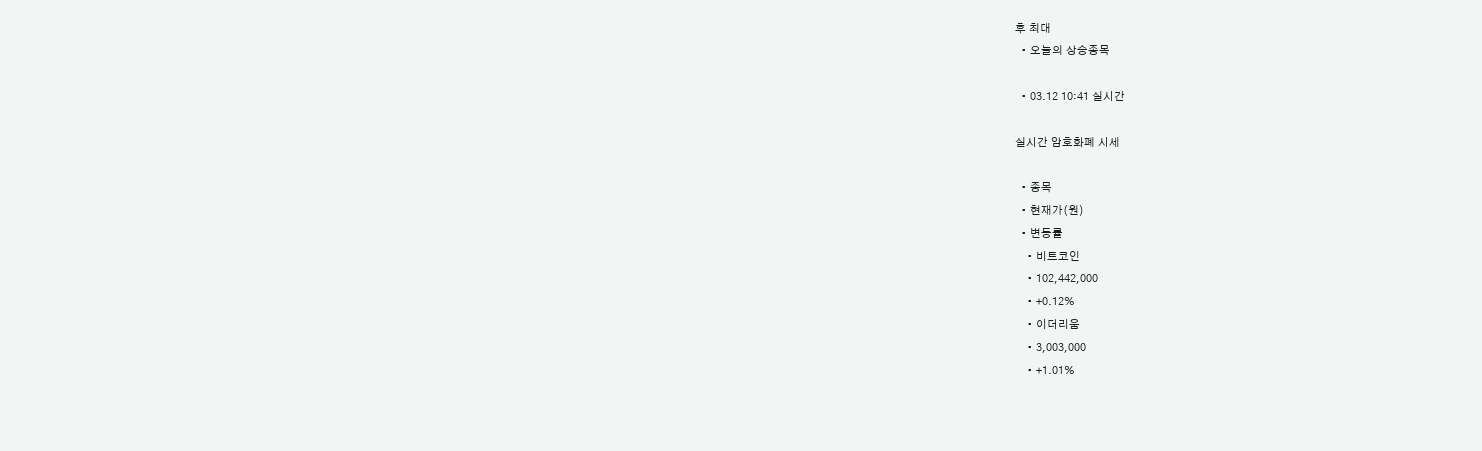후 최대
  • 오늘의 상승종목

  • 03.12 10:41 실시간

실시간 암호화폐 시세

  • 종목
  • 현재가(원)
  • 변동률
    • 비트코인
    • 102,442,000
    • +0.12%
    • 이더리움
    • 3,003,000
    • +1.01%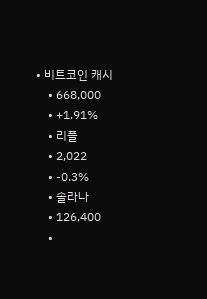• 비트코인 캐시
    • 668,000
    • +1.91%
    • 리플
    • 2,022
    • -0.3%
    • 솔라나
    • 126,400
    •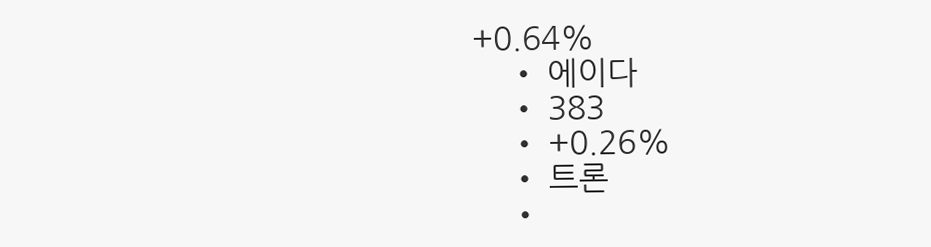+0.64%
    • 에이다
    • 383
    • +0.26%
    • 트론
    •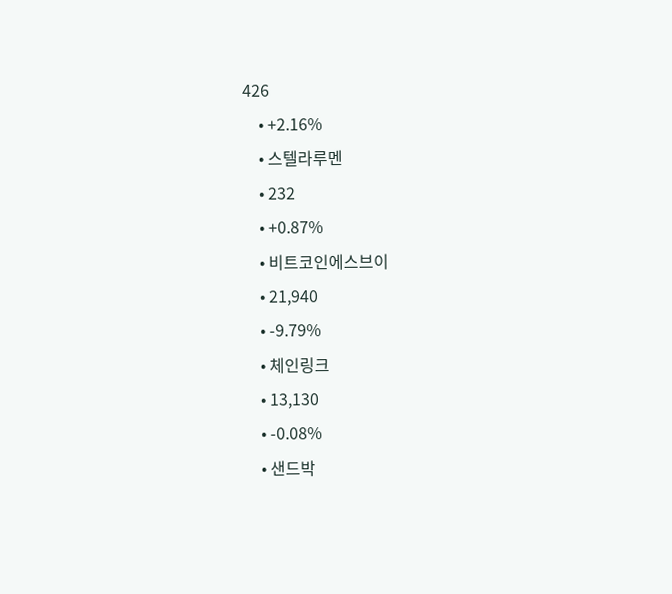426
    • +2.16%
    • 스텔라루멘
    • 232
    • +0.87%
    • 비트코인에스브이
    • 21,940
    • -9.79%
    • 체인링크
    • 13,130
    • -0.08%
    • 샌드박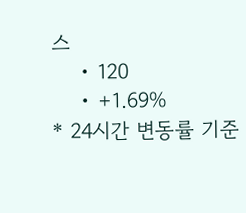스
    • 120
    • +1.69%
* 24시간 변동률 기준